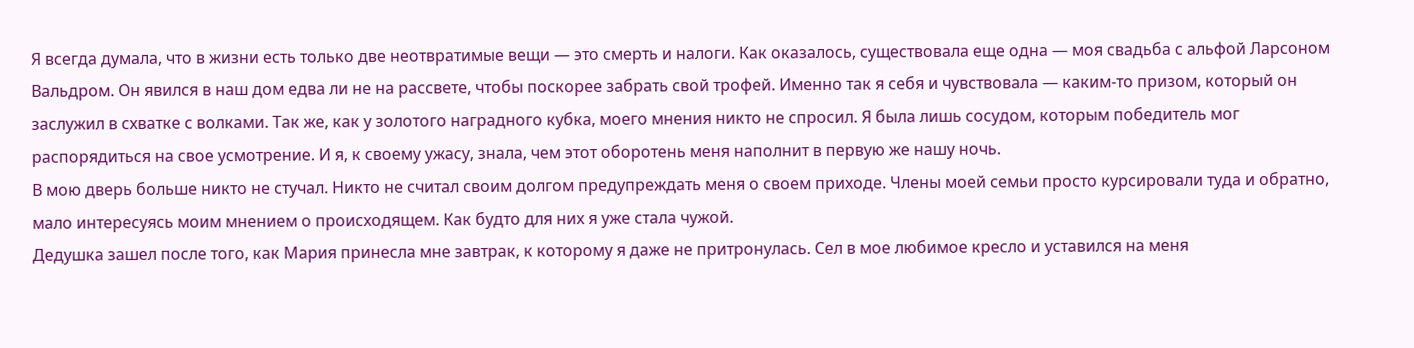Я всегда думала, что в жизни есть только две неотвратимые вещи — это смерть и налоги. Как оказалось, существовала еще одна — моя свадьба с альфой Ларсоном Вальдром. Он явился в наш дом едва ли не на рассвете, чтобы поскорее забрать свой трофей. Именно так я себя и чувствовала — каким-то призом, который он заслужил в схватке с волками. Так же, как у золотого наградного кубка, моего мнения никто не спросил. Я была лишь сосудом, которым победитель мог распорядиться на свое усмотрение. И я, к своему ужасу, знала, чем этот оборотень меня наполнит в первую же нашу ночь.
В мою дверь больше никто не стучал. Никто не считал своим долгом предупреждать меня о своем приходе. Члены моей семьи просто курсировали туда и обратно, мало интересуясь моим мнением о происходящем. Как будто для них я уже стала чужой.
Дедушка зашел после того, как Мария принесла мне завтрак, к которому я даже не притронулась. Сел в мое любимое кресло и уставился на меня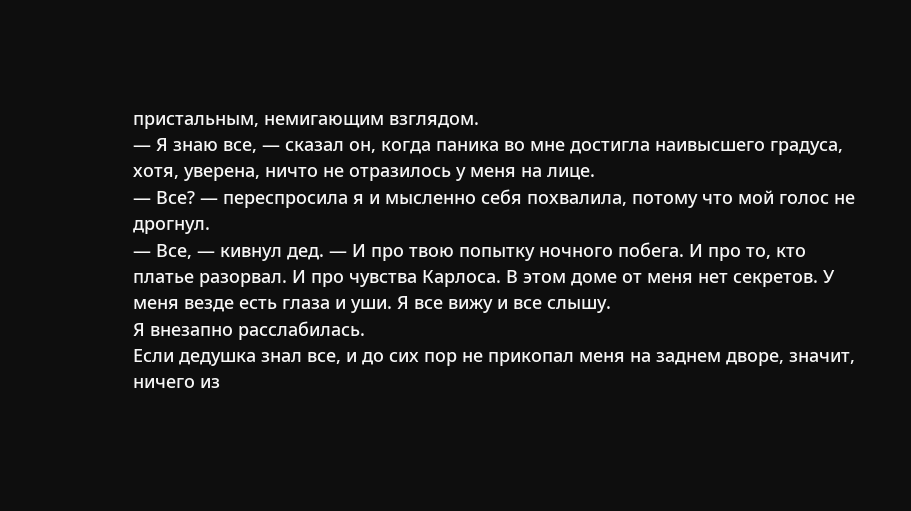пристальным, немигающим взглядом.
— Я знаю все, — сказал он, когда паника во мне достигла наивысшего градуса, хотя, уверена, ничто не отразилось у меня на лице.
— Все? — переспросила я и мысленно себя похвалила, потому что мой голос не дрогнул.
— Все, — кивнул дед. — И про твою попытку ночного побега. И про то, кто платье разорвал. И про чувства Карлоса. В этом доме от меня нет секретов. У меня везде есть глаза и уши. Я все вижу и все слышу.
Я внезапно расслабилась.
Если дедушка знал все, и до сих пор не прикопал меня на заднем дворе, значит, ничего из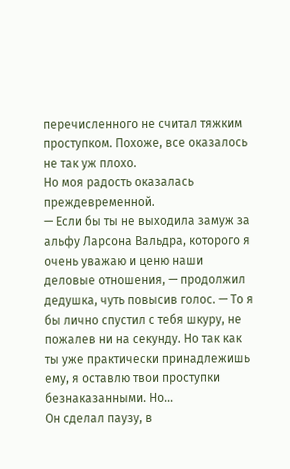перечисленного не считал тяжким проступком. Похоже, все оказалось не так уж плохо.
Но моя радость оказалась преждевременной.
— Если бы ты не выходила замуж за альфу Ларсона Вальдра, которого я очень уважаю и ценю наши деловые отношения, — продолжил дедушка, чуть повысив голос. — То я бы лично спустил с тебя шкуру, не пожалев ни на секунду. Но так как ты уже практически принадлежишь ему, я оставлю твои проступки безнаказанными. Но…
Он сделал паузу, в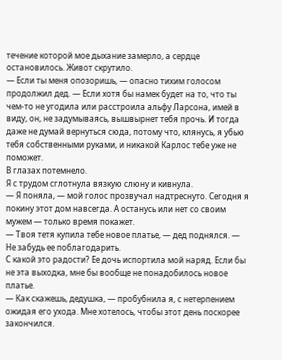течение которой мое дыхание замерло, а сердце остановилось. Живот скрутило.
— Если ты меня опозоришь, — опасно тихим голосом продолжил дед. — Если хотя бы намек будет на то, что ты чем-то не угодила или расстроила альфу Ларсона, имей в виду, он, не задумываясь, вышвырнет тебя прочь. И тогда даже не думай вернуться сюда, потому что, клянусь, я убью тебя собственными руками, и никакой Карлос тебе уже не поможет.
В глазах потемнело.
Я с трудом сглотнула вязкую слюну и кивнула.
— Я поняла, — мой голос прозвучал надтреснуто. Сегодня я покину этот дом навсегда. А останусь или нет со своим мужем — только время покажет.
— Твоя тетя купила тебе новое платье, — дед поднялся. — Не забудь ее поблагодарить.
С какой это радости? Ее дочь испортила мой наряд. Если бы не эта выходка, мне бы вообще не понадобилось новое платье.
— Как скажешь, дедушка, — пробубнила я, с нетерпением ожидая его ухода. Мне хотелось, чтобы этот день поскорее закончился.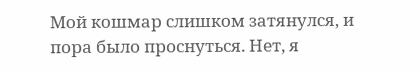Мой кошмар слишком затянулся, и пора было проснуться. Нет, я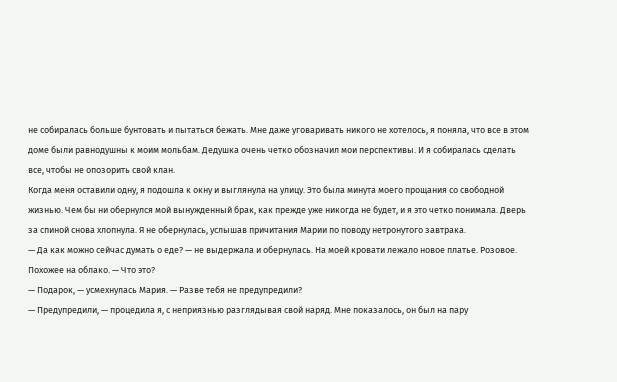не собиралась больше бунтовать и пытаться бежать. Мне даже уговаривать никого не хотелось, я поняла, что все в этом доме были равнодушны к моим мольбам. Дедушка очень четко обозначил мои перспективы. И я собиралась сделать все, чтобы не опозорить свой клан.
Когда меня оставили одну, я подошла к окну и выглянула на улицу. Это была минута моего прощания со свободной жизнью. Чем бы ни обернулся мой вынужденный брак, как прежде уже никогда не будет, и я это четко понимала. Дверь за спиной снова хлопнула. Я не обернулась, услышав причитания Марии по поводу нетронутого завтрака.
— Да как можно сейчас думать о еде? — не выдержала и обернулась. На моей кровати лежало новое платье. Розовое. Похожее на облако. — Что это?
— Подарок, — усмехнулась Мария. — Разве тебя не предупредили?
— Предупредили, — процедила я, с неприязнью разглядывая свой наряд. Мне показалось, он был на пару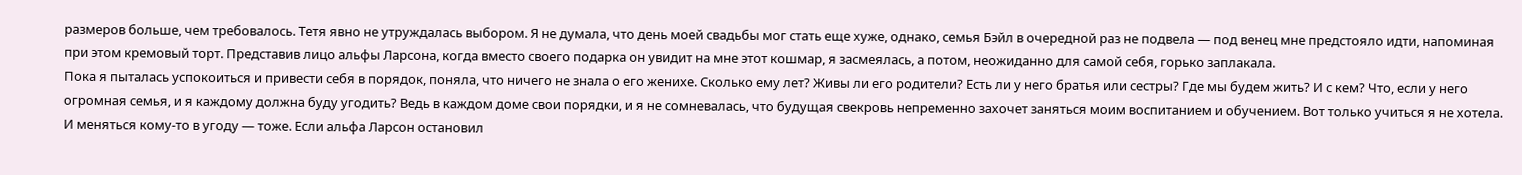размеров больше, чем требовалось. Тетя явно не утруждалась выбором. Я не думала, что день моей свадьбы мог стать еще хуже, однако, семья Бэйл в очередной раз не подвела — под венец мне предстояло идти, напоминая при этом кремовый торт. Представив лицо альфы Ларсона, когда вместо своего подарка он увидит на мне этот кошмар, я засмеялась, а потом, неожиданно для самой себя, горько заплакала.
Пока я пыталась успокоиться и привести себя в порядок, поняла, что ничего не знала о его женихе. Сколько ему лет? Живы ли его родители? Есть ли у него братья или сестры? Где мы будем жить? И с кем? Что, если у него огромная семья, и я каждому должна буду угодить? Ведь в каждом доме свои порядки, и я не сомневалась, что будущая свекровь непременно захочет заняться моим воспитанием и обучением. Вот только учиться я не хотела. И меняться кому-то в угоду — тоже. Если альфа Ларсон остановил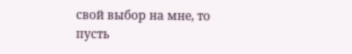свой выбор на мне, то пусть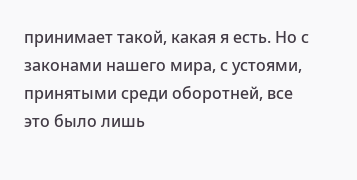принимает такой, какая я есть. Но с законами нашего мира, с устоями, принятыми среди оборотней, все это было лишь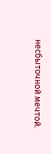несбыточной мечтой.